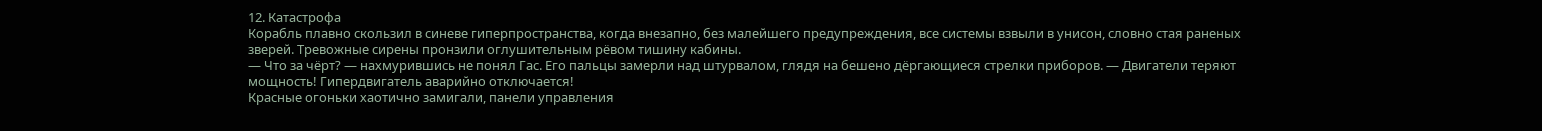12. Катастрофа
Корабль плавно скользил в синеве гиперпространства, когда внезапно, без малейшего предупреждения, все системы взвыли в унисон, словно стая раненых зверей. Тревожные сирены пронзили оглушительным рёвом тишину кабины.
— Что за чёрт? — нахмурившись не понял Гас. Его пальцы замерли над штурвалом, глядя на бешено дёргающиеся стрелки приборов. — Двигатели теряют мощность! Гипердвигатель аварийно отключается!
Красные огоньки хаотично замигали, панели управления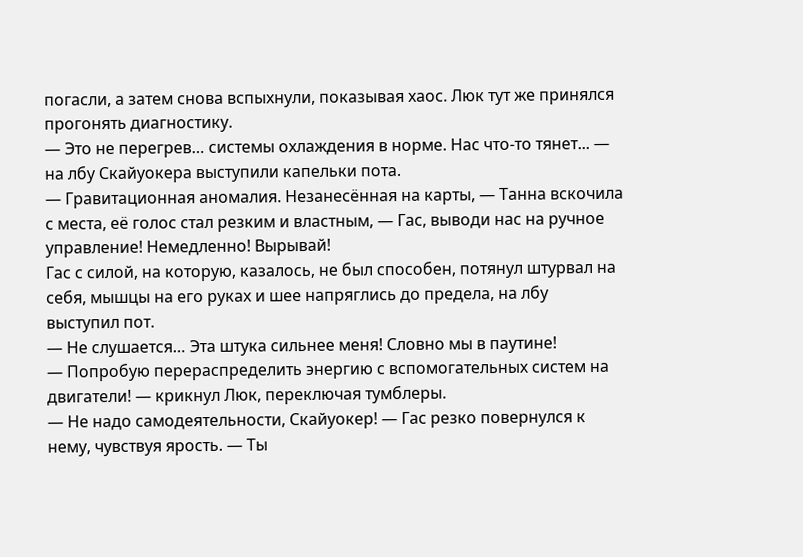погасли, а затем снова вспыхнули, показывая хаос. Люк тут же принялся прогонять диагностику.
— Это не перегрев… системы охлаждения в норме. Нас что-то тянет... — на лбу Скайуокера выступили капельки пота.
— Гравитационная аномалия. Незанесённая на карты, — Танна вскочила с места, её голос стал резким и властным, — Гас, выводи нас на ручное управление! Немедленно! Вырывай!
Гас с силой, на которую, казалось, не был способен, потянул штурвал на себя, мышцы на его руках и шее напряглись до предела, на лбу выступил пот.
— Не слушается… Эта штука сильнее меня! Словно мы в паутине!
— Попробую перераспределить энергию с вспомогательных систем на двигатели! — крикнул Люк, переключая тумблеры.
— Не надо самодеятельности, Скайуокер! — Гас резко повернулся к нему, чувствуя ярость. — Ты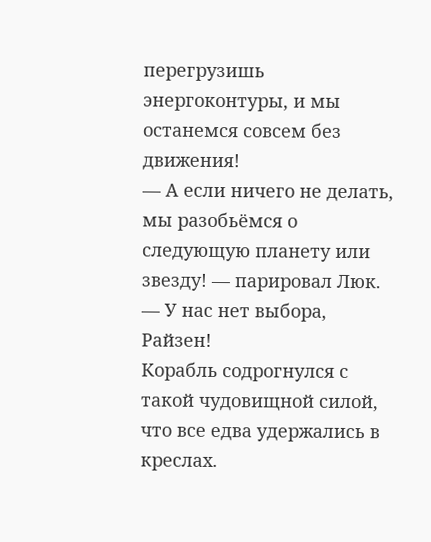перегрузишь энергоконтуры, и мы останемся совсем без движения!
— А если ничего не делать, мы разобьёмся о следующую планету или звезду! — парировал Люк. — У нас нет выбора, Райзен!
Корабль содрогнулся с такой чудовищной силой, что все едва удержались в креслах.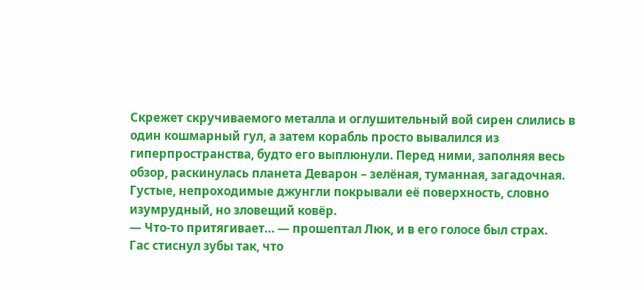Скрежет скручиваемого металла и оглушительный вой сирен слились в один кошмарный гул, а затем корабль просто вывалился из гиперпространства, будто его выплюнули. Перед ними, заполняя весь обзор, раскинулась планета Деварон – зелёная, туманная, загадочная. Густые, непроходимые джунгли покрывали её поверхность, словно изумрудный, но зловещий ковёр.
— Что-то притягивает… — прошептал Люк, и в его голосе был страх.
Гас стиснул зубы так, что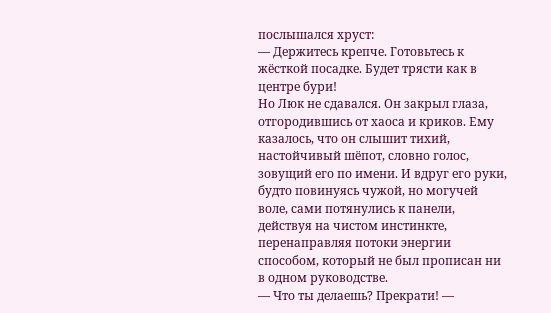послышался хруст:
— Держитесь крепче. Готовьтесь к жёсткой посадке. Будет трясти как в центре бури!
Но Люк не сдавался. Он закрыл глаза, отгородившись от хаоса и криков. Ему казалось, что он слышит тихий, настойчивый шёпот, словно голос, зовущий его по имени. И вдруг его руки, будто повинуясь чужой, но могучей воле, сами потянулись к панели, действуя на чистом инстинкте, перенаправляя потоки энергии способом, который не был прописан ни в одном руководстве.
— Что ты делаешь? Прекрати! —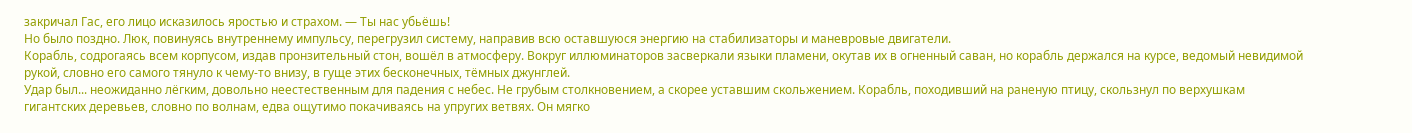закричал Гас, его лицо исказилось яростью и страхом. — Ты нас убьёшь!
Но было поздно. Люк, повинуясь внутреннему импульсу, перегрузил систему, направив всю оставшуюся энергию на стабилизаторы и маневровые двигатели.
Корабль, содрогаясь всем корпусом, издав пронзительный стон, вошёл в атмосферу. Вокруг иллюминаторов засверкали языки пламени, окутав их в огненный саван, но корабль держался на курсе, ведомый невидимой рукой, словно его самого тянуло к чему-то внизу, в гуще этих бесконечных, тёмных джунглей.
Удар был... неожиданно лёгким, довольно неестественным для падения с небес. Не грубым столкновением, а скорее уставшим скольжением. Корабль, походивший на раненую птицу, скользнул по верхушкам гигантских деревьев, словно по волнам, едва ощутимо покачиваясь на упругих ветвях. Он мягко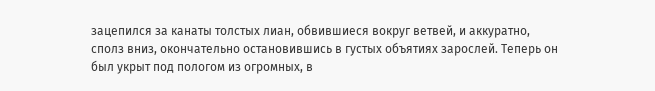зацепился за канаты толстых лиан, обвившиеся вокруг ветвей, и аккуратно, сполз вниз, окончательно остановившись в густых объятиях зарослей. Теперь он был укрыт под пологом из огромных, в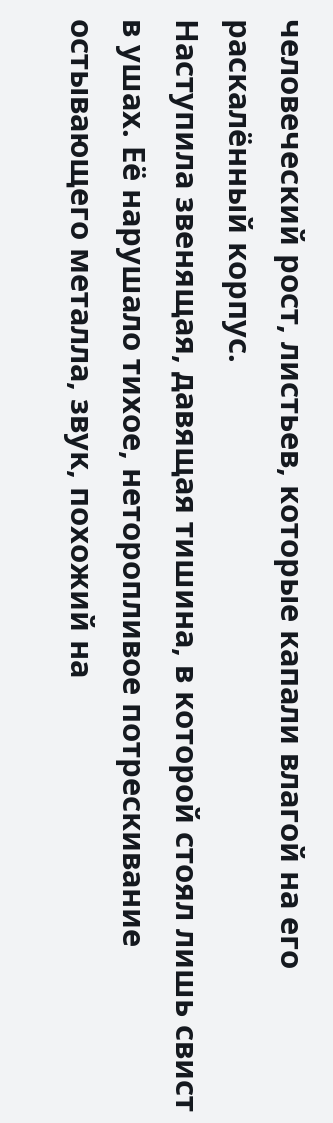человеческий рост, листьев, которые капали влагой на его раскалённый корпус.
Наступила звенящая, давящая тишина, в которой стоял лишь свист в ушах. Её нарушало тихое, неторопливое потрескивание остывающего металла, звук, похожий на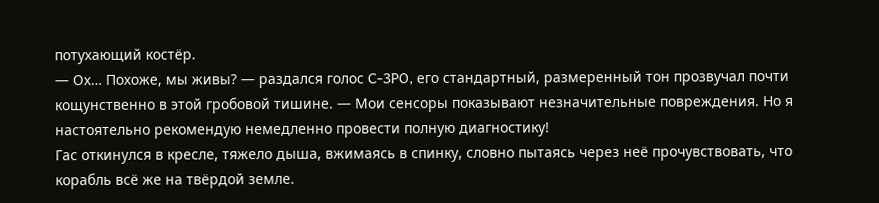потухающий костёр.
— Ох… Похоже, мы живы? — раздался голос C-3PO, его стандартный, размеренный тон прозвучал почти кощунственно в этой гробовой тишине. — Мои сенсоры показывают незначительные повреждения. Но я настоятельно рекомендую немедленно провести полную диагностику!
Гас откинулся в кресле, тяжело дыша, вжимаясь в спинку, словно пытаясь через неё прочувствовать, что корабль всё же на твёрдой земле.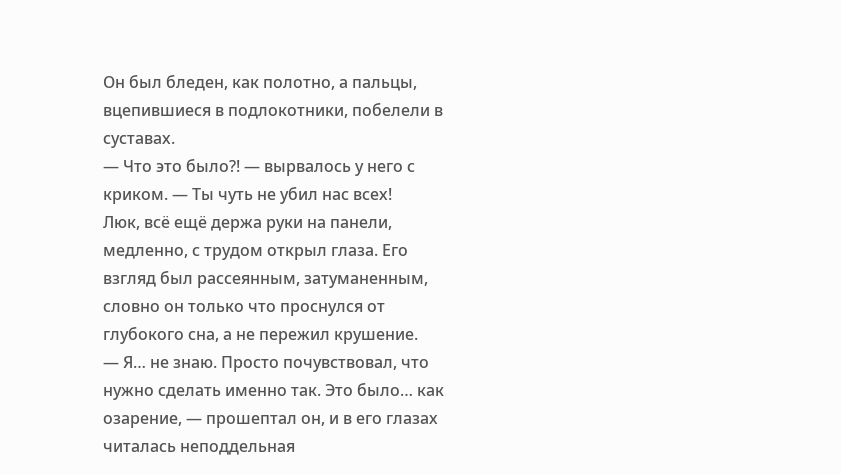Он был бледен, как полотно, а пальцы, вцепившиеся в подлокотники, побелели в суставах.
— Что это было?! — вырвалось у него с криком. — Ты чуть не убил нас всех!
Люк, всё ещё держа руки на панели, медленно, с трудом открыл глаза. Его взгляд был рассеянным, затуманенным, словно он только что проснулся от глубокого сна, а не пережил крушение.
— Я… не знаю. Просто почувствовал, что нужно сделать именно так. Это было… как озарение, — прошептал он, и в его глазах читалась неподдельная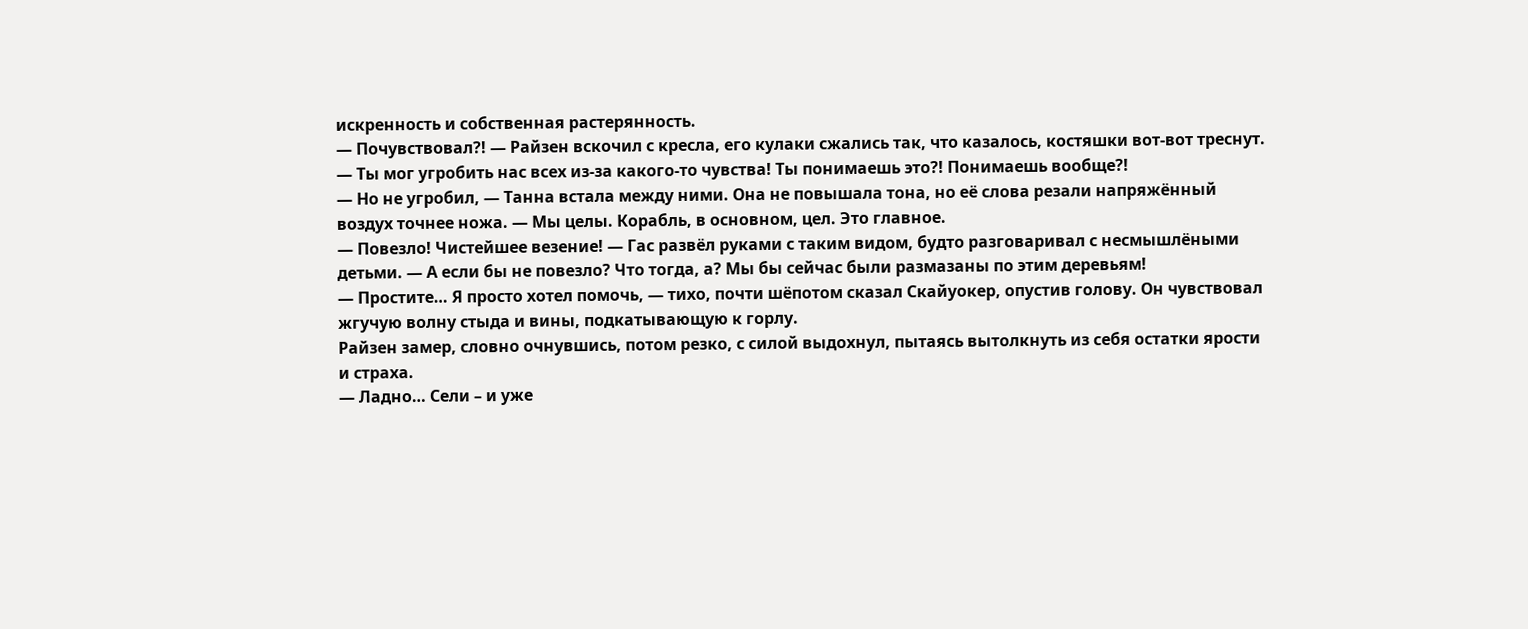искренность и собственная растерянность.
— Почувствовал?! — Райзен вскочил с кресла, его кулаки сжались так, что казалось, костяшки вот-вот треснут. — Ты мог угробить нас всех из-за какого-то чувства! Ты понимаешь это?! Понимаешь вообще?!
— Но не угробил, — Танна встала между ними. Она не повышала тона, но её слова резали напряжённый воздух точнее ножа. — Мы целы. Корабль, в основном, цел. Это главное.
— Повезло! Чистейшее везение! — Гас развёл руками с таким видом, будто разговаривал с несмышлёными детьми. — А если бы не повезло? Что тогда, а? Мы бы сейчас были размазаны по этим деревьям!
— Простите… Я просто хотел помочь, — тихо, почти шёпотом сказал Скайуокер, опустив голову. Он чувствовал жгучую волну стыда и вины, подкатывающую к горлу.
Райзен замер, словно очнувшись, потом резко, с силой выдохнул, пытаясь вытолкнуть из себя остатки ярости и страха.
— Ладно… Сели – и уже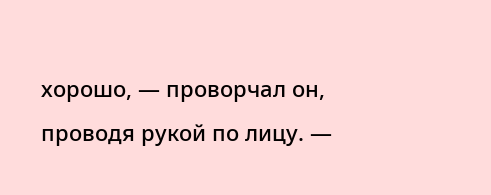хорошо, — проворчал он, проводя рукой по лицу. —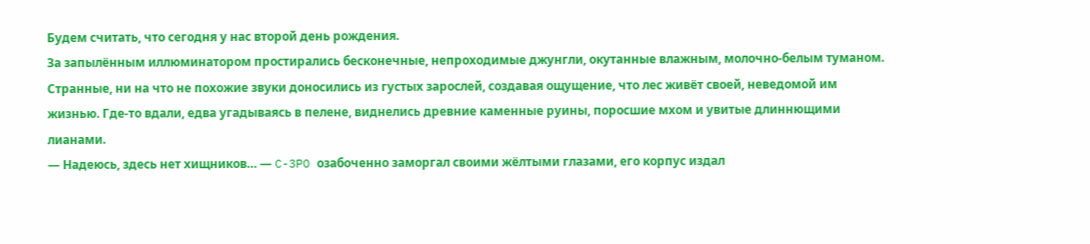Будем считать, что сегодня у нас второй день рождения.
За запылённым иллюминатором простирались бесконечные, непроходимые джунгли, окутанные влажным, молочно-белым туманом. Странные, ни на что не похожие звуки доносились из густых зарослей, создавая ощущение, что лес живёт своей, неведомой им жизнью. Где-то вдали, едва угадываясь в пелене, виднелись древние каменные руины, поросшие мхом и увитые длиннющими лианами.
— Надеюсь, здесь нет хищников… — C-3PO озабоченно заморгал своими жёлтыми глазами, его корпус издал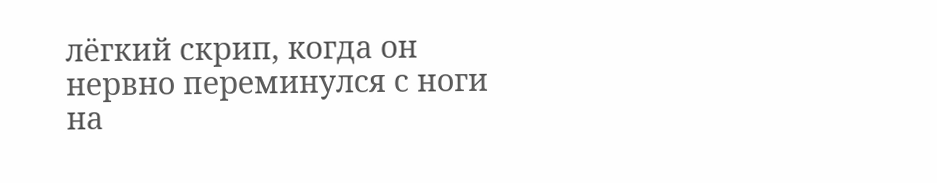лёгкий скрип, когда он нервно переминулся с ноги на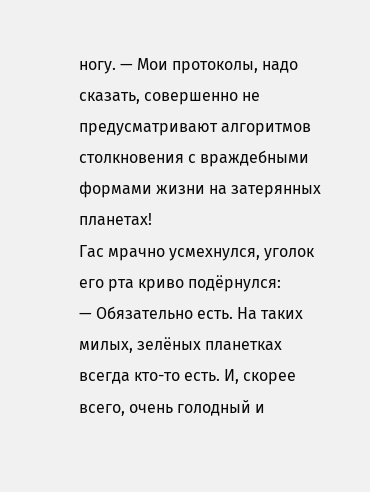ногу. — Мои протоколы, надо сказать, совершенно не предусматривают алгоритмов столкновения с враждебными формами жизни на затерянных планетах!
Гас мрачно усмехнулся, уголок его рта криво подёрнулся:
— Обязательно есть. На таких милых, зелёных планетках всегда кто-то есть. И, скорее всего, очень голодный и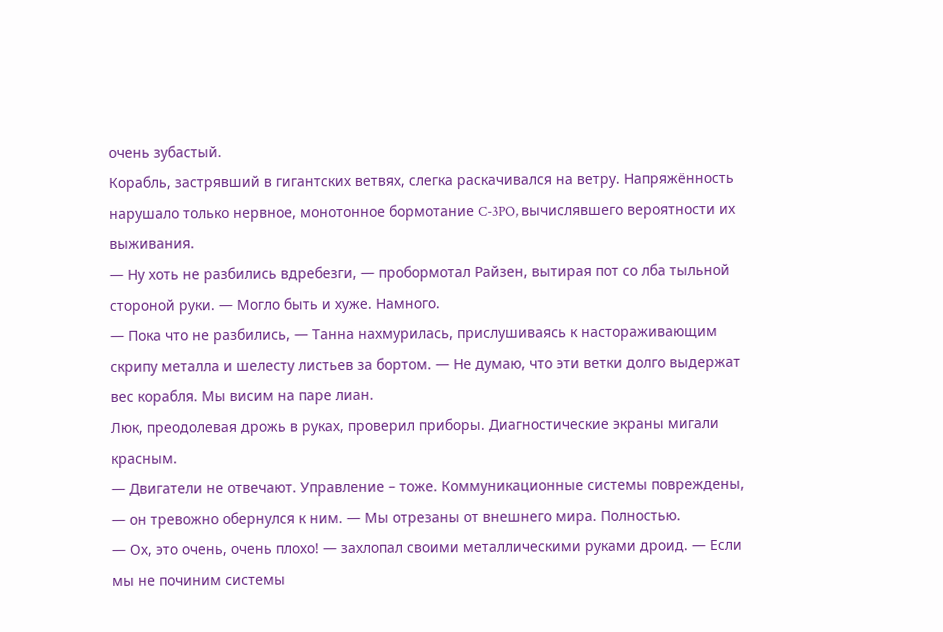очень зубастый.
Корабль, застрявший в гигантских ветвях, слегка раскачивался на ветру. Напряжённость нарушало только нервное, монотонное бормотание C-3PO, вычислявшего вероятности их выживания.
— Ну хоть не разбились вдребезги, — пробормотал Райзен, вытирая пот со лба тыльной стороной руки. — Могло быть и хуже. Намного.
— Пока что не разбились, — Танна нахмурилась, прислушиваясь к настораживающим скрипу металла и шелесту листьев за бортом. — Не думаю, что эти ветки долго выдержат вес корабля. Мы висим на паре лиан.
Люк, преодолевая дрожь в руках, проверил приборы. Диагностические экраны мигали красным.
— Двигатели не отвечают. Управление – тоже. Коммуникационные системы повреждены, — он тревожно обернулся к ним. — Мы отрезаны от внешнего мира. Полностью.
— Ох, это очень, очень плохо! — захлопал своими металлическими руками дроид. — Если мы не починим системы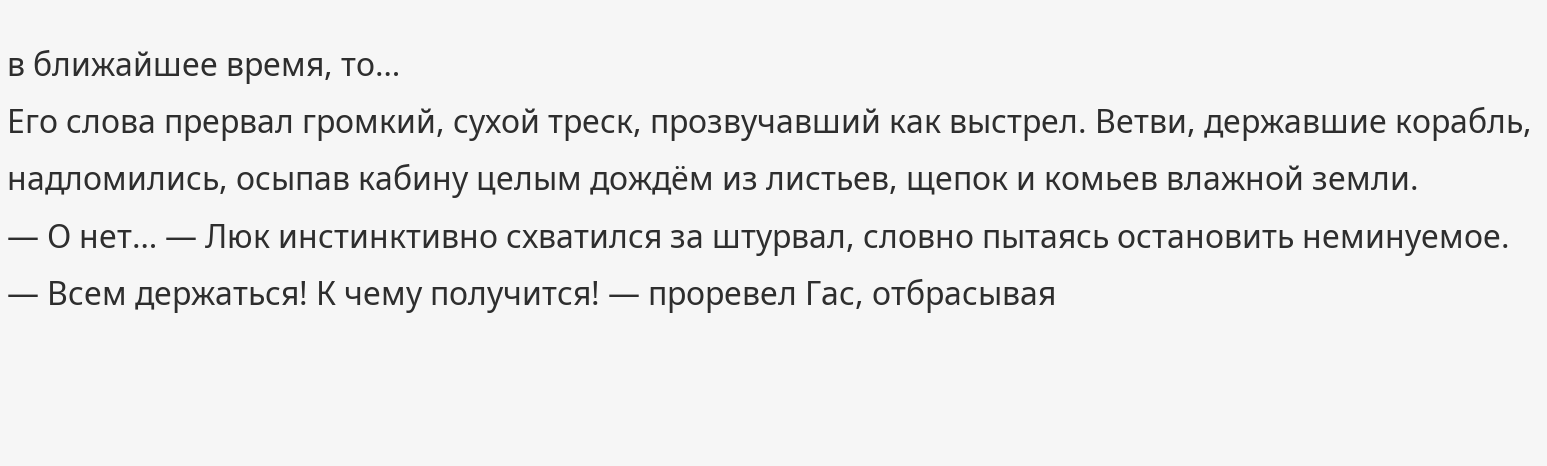в ближайшее время, то…
Его слова прервал громкий, сухой треск, прозвучавший как выстрел. Ветви, державшие корабль, надломились, осыпав кабину целым дождём из листьев, щепок и комьев влажной земли.
— О нет… — Люк инстинктивно схватился за штурвал, словно пытаясь остановить неминуемое.
— Всем держаться! К чему получится! — проревел Гас, отбрасывая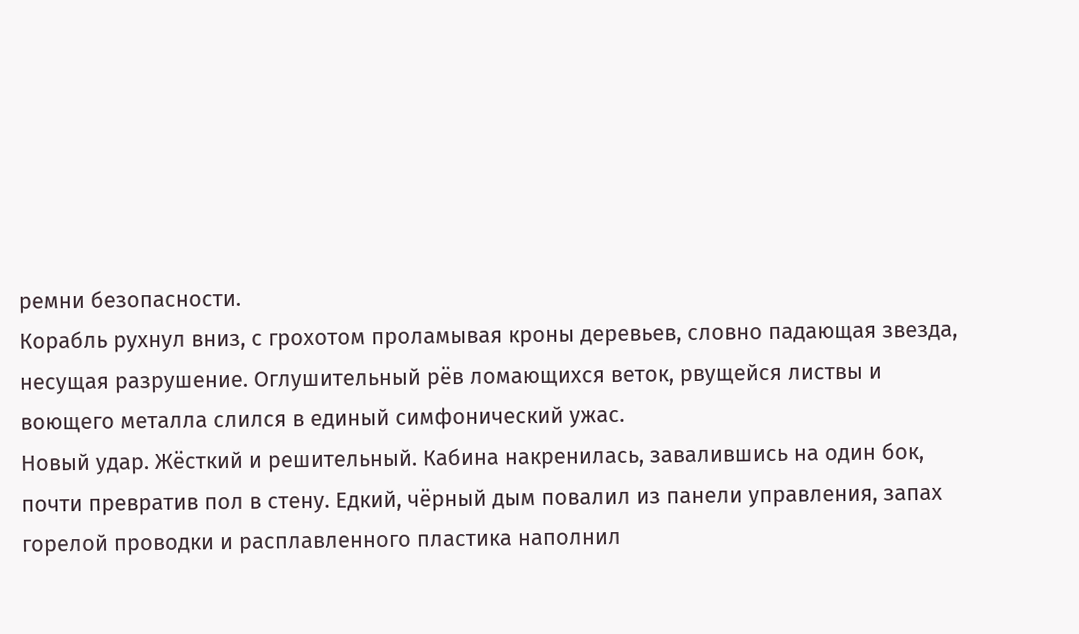ремни безопасности.
Корабль рухнул вниз, с грохотом проламывая кроны деревьев, словно падающая звезда, несущая разрушение. Оглушительный рёв ломающихся веток, рвущейся листвы и воющего металла слился в единый симфонический ужас.
Новый удар. Жёсткий и решительный. Кабина накренилась, завалившись на один бок, почти превратив пол в стену. Едкий, чёрный дым повалил из панели управления, запах горелой проводки и расплавленного пластика наполнил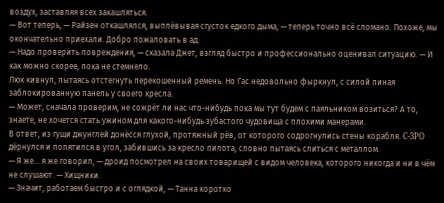воздух, заставляя всех закашляться.
— Вот теперь, — Райзен откашлялся, выплёвывая сгусток едкого дыма, — теперь точно всё сломано. Похоже, мы окончательно приехали. Добро пожаловать в ад.
— Надо проверить повреждения, — сказала Джет, взгляд быстро и профессионально оценивал ситуацию. — И как можно скорее, пока не стемнело.
Люк кивнул, пытаясь отстегнуть перекошенный ремень. Но Гас недовольно фыркнул, с силой пиная заблокированную панель у своего кресла.
— Может, сначала проверим, не сожрёт ли нас что-нибудь пока мы тут будем с паяльником возиться? А то, знаете, не хочется стать ужином для какого-нибудь зубастого чудовища с плохими манерами.
В ответ, из гущи джунглей донёсся глухой, протяжный рёв, от которого содрогнулись стены корабля. C-3PO дёрнулся и попятился в угол, забившись за кресло пилота, словно пытаясь слиться с металлом.
— Я же… я же говорил, — дроид посмотрел на своих товарищей с видом человека, которого никогда и ни в чём не слушают. — Хищники.
— Значит, работаем быстро и с оглядкой, — Танна коротко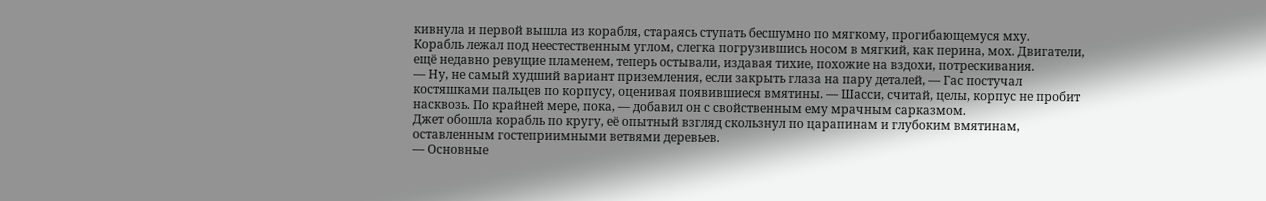кивнула и первой вышла из корабля, стараясь ступать бесшумно по мягкому, прогибающемуся мху.
Корабль лежал под неестественным углом, слегка погрузившись носом в мягкий, как перина, мох. Двигатели, ещё недавно ревущие пламенем, теперь остывали, издавая тихие, похожие на вздохи, потрескивания.
— Ну, не самый худший вариант приземления, если закрыть глаза на пару деталей, — Гас постучал костяшками пальцев по корпусу, оценивая появившиеся вмятины. — Шасси, считай, целы, корпус не пробит насквозь. По крайней мере, пока, — добавил он с свойственным ему мрачным сарказмом.
Джет обошла корабль по кругу, её опытный взгляд скользнул по царапинам и глубоким вмятинам, оставленным гостеприимными ветвями деревьев.
— Основные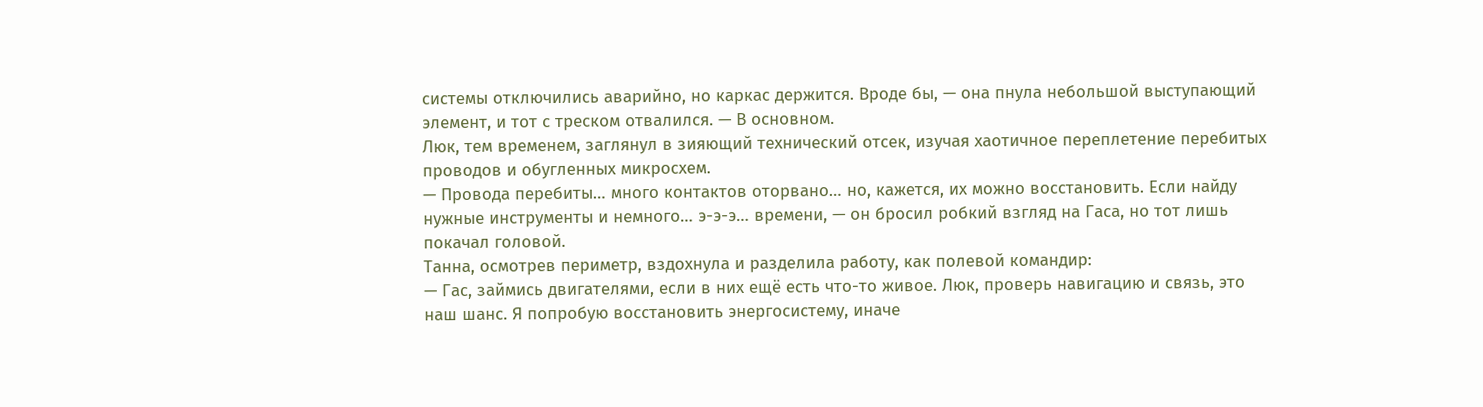системы отключились аварийно, но каркас держится. Вроде бы, — она пнула небольшой выступающий элемент, и тот с треском отвалился. — В основном.
Люк, тем временем, заглянул в зияющий технический отсек, изучая хаотичное переплетение перебитых проводов и обугленных микросхем.
— Провода перебиты… много контактов оторвано… но, кажется, их можно восстановить. Если найду нужные инструменты и немного… э-э-э… времени, — он бросил робкий взгляд на Гаса, но тот лишь покачал головой.
Танна, осмотрев периметр, вздохнула и разделила работу, как полевой командир:
— Гас, займись двигателями, если в них ещё есть что-то живое. Люк, проверь навигацию и связь, это наш шанс. Я попробую восстановить энергосистему, иначе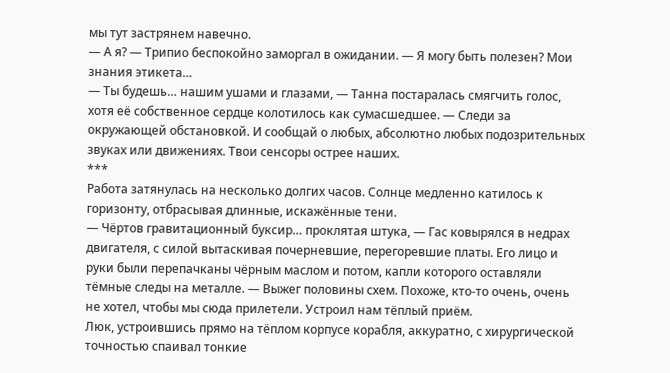мы тут застрянем навечно.
— А я? — Трипио беспокойно заморгал в ожидании. — Я могу быть полезен? Мои знания этикета…
— Ты будешь… нашим ушами и глазами, — Танна постаралась смягчить голос, хотя её собственное сердце колотилось как сумасшедшее. — Следи за окружающей обстановкой. И сообщай о любых, абсолютно любых подозрительных звуках или движениях. Твои сенсоры острее наших.
***
Работа затянулась на несколько долгих часов. Солнце медленно катилось к горизонту, отбрасывая длинные, искажённые тени.
— Чёртов гравитационный буксир… проклятая штука, — Гас ковырялся в недрах двигателя, с силой вытаскивая почерневшие, перегоревшие платы. Его лицо и руки были перепачканы чёрным маслом и потом, капли которого оставляли тёмные следы на металле. — Выжег половины схем. Похоже, кто-то очень, очень не хотел, чтобы мы сюда прилетели. Устроил нам тёплый приём.
Люк, устроившись прямо на тёплом корпусе корабля, аккуратно, с хирургической точностью спаивал тонкие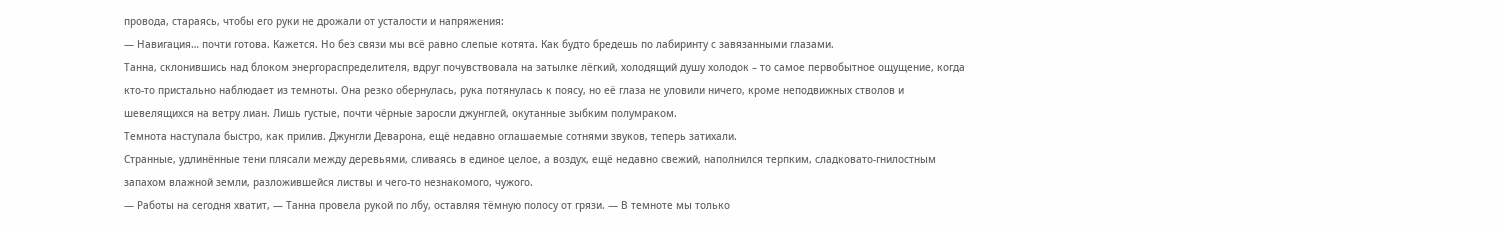провода, стараясь, чтобы его руки не дрожали от усталости и напряжения:
— Навигация… почти готова. Кажется. Но без связи мы всё равно слепые котята. Как будто бредешь по лабиринту с завязанными глазами.
Танна, склонившись над блоком энергораспределителя, вдруг почувствовала на затылке лёгкий, холодящий душу холодок – то самое первобытное ощущение, когда кто-то пристально наблюдает из темноты. Она резко обернулась, рука потянулась к поясу, но её глаза не уловили ничего, кроме неподвижных стволов и шевелящихся на ветру лиан. Лишь густые, почти чёрные заросли джунглей, окутанные зыбким полумраком.
Темнота наступала быстро, как прилив. Джунгли Деварона, ещё недавно оглашаемые сотнями звуков, теперь затихали.
Странные, удлинённые тени плясали между деревьями, сливаясь в единое целое, а воздух, ещё недавно свежий, наполнился терпким, сладковато-гнилостным запахом влажной земли, разложившейся листвы и чего-то незнакомого, чужого.
— Работы на сегодня хватит, — Танна провела рукой по лбу, оставляя тёмную полосу от грязи. — В темноте мы только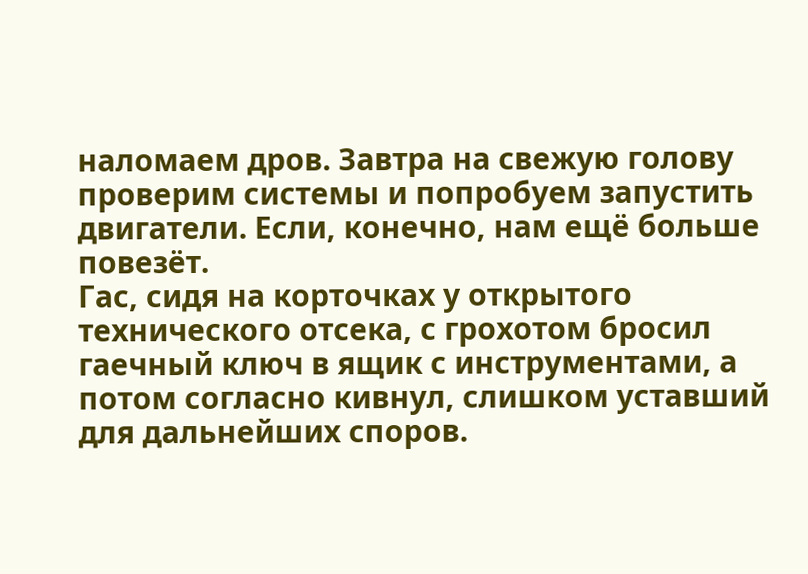наломаем дров. Завтра на свежую голову проверим системы и попробуем запустить двигатели. Если, конечно, нам ещё больше повезёт.
Гас, сидя на корточках у открытого технического отсека, с грохотом бросил гаечный ключ в ящик с инструментами, а потом согласно кивнул, слишком уставший для дальнейших споров.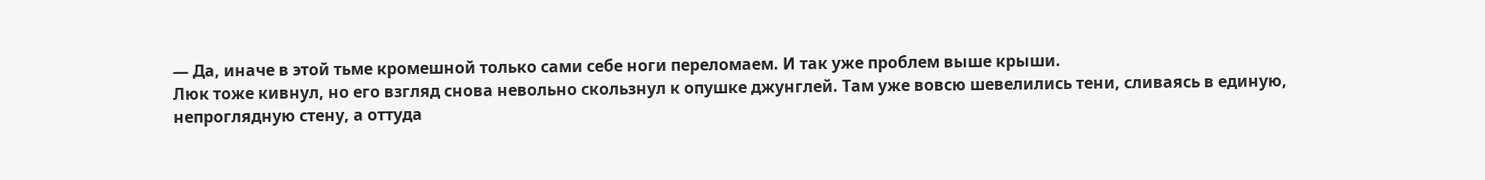— Да, иначе в этой тьме кромешной только сами себе ноги переломаем. И так уже проблем выше крыши.
Люк тоже кивнул, но его взгляд снова невольно скользнул к опушке джунглей. Там уже вовсю шевелились тени, сливаясь в единую, непроглядную стену, а оттуда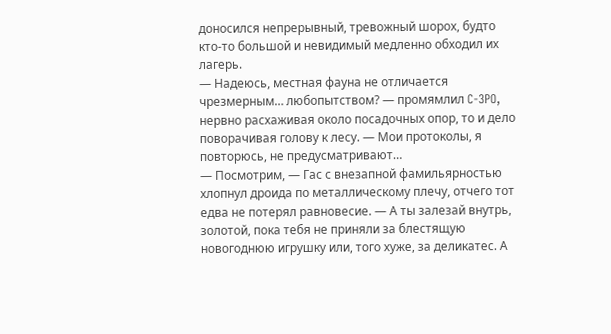доносился непрерывный, тревожный шорох, будто кто-то большой и невидимый медленно обходил их лагерь.
— Надеюсь, местная фауна не отличается чрезмерным… любопытством? — промямлил C-3PO, нервно расхаживая около посадочных опор, то и дело поворачивая голову к лесу. — Мои протоколы, я повторюсь, не предусматривают…
— Посмотрим, — Гас с внезапной фамильярностью хлопнул дроида по металлическому плечу, отчего тот едва не потерял равновесие. — А ты залезай внутрь, золотой, пока тебя не приняли за блестящую новогоднюю игрушку или, того хуже, за деликатес. А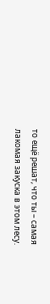то ещё решат, что ты – самая лакомая закуска в этом лесу.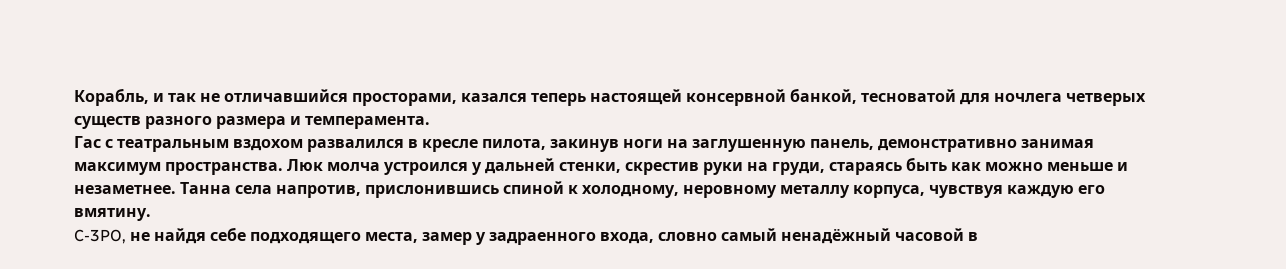Корабль, и так не отличавшийся просторами, казался теперь настоящей консервной банкой, тесноватой для ночлега четверых существ разного размера и темперамента.
Гас с театральным вздохом развалился в кресле пилота, закинув ноги на заглушенную панель, демонстративно занимая максимум пространства. Люк молча устроился у дальней стенки, скрестив руки на груди, стараясь быть как можно меньше и незаметнее. Танна села напротив, прислонившись спиной к холодному, неровному металлу корпуса, чувствуя каждую его вмятину.
C-3PO, не найдя себе подходящего места, замер у задраенного входа, словно самый ненадёжный часовой в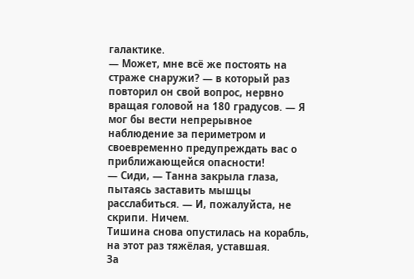галактике.
— Может, мне всё же постоять на страже снаружи? — в который раз повторил он свой вопрос, нервно вращая головой на 180 градусов. — Я мог бы вести непрерывное наблюдение за периметром и своевременно предупреждать вас о приближающейся опасности!
— Сиди, — Танна закрыла глаза, пытаясь заставить мышцы расслабиться. — И, пожалуйста, не скрипи. Ничем.
Тишина снова опустилась на корабль, на этот раз тяжёлая, уставшая.
За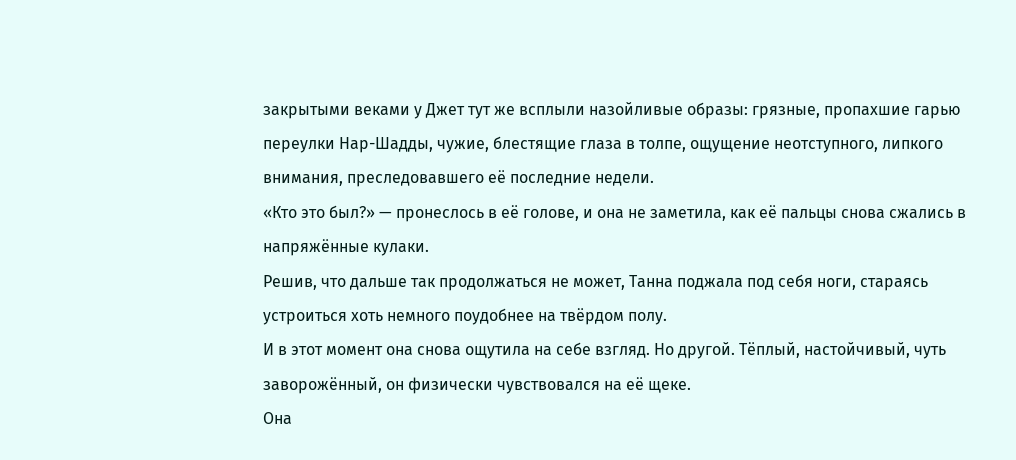закрытыми веками у Джет тут же всплыли назойливые образы: грязные, пропахшие гарью переулки Нар-Шадды, чужие, блестящие глаза в толпе, ощущение неотступного, липкого внимания, преследовавшего её последние недели.
«Кто это был?» — пронеслось в её голове, и она не заметила, как её пальцы снова сжались в напряжённые кулаки.
Решив, что дальше так продолжаться не может, Танна поджала под себя ноги, стараясь устроиться хоть немного поудобнее на твёрдом полу.
И в этот момент она снова ощутила на себе взгляд. Но другой. Тёплый, настойчивый, чуть заворожённый, он физически чувствовался на её щеке.
Она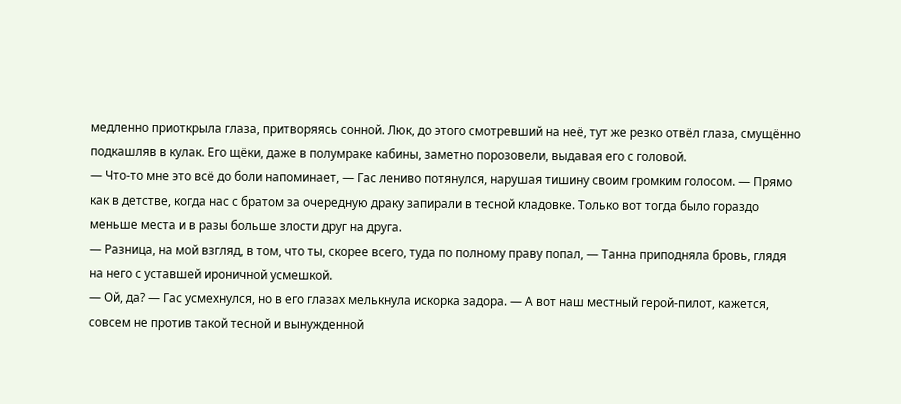медленно приоткрыла глаза, притворяясь сонной. Люк, до этого смотревший на неё, тут же резко отвёл глаза, смущённо подкашляв в кулак. Его щёки, даже в полумраке кабины, заметно порозовели, выдавая его с головой.
— Что-то мне это всё до боли напоминает, — Гас лениво потянулся, нарушая тишину своим громким голосом. — Прямо как в детстве, когда нас с братом за очередную драку запирали в тесной кладовке. Только вот тогда было гораздо меньше места и в разы больше злости друг на друга.
— Разница, на мой взгляд, в том, что ты, скорее всего, туда по полному праву попал, — Танна приподняла бровь, глядя на него с уставшей ироничной усмешкой.
— Ой, да? — Гас усмехнулся, но в его глазах мелькнула искорка задора. — А вот наш местный герой-пилот, кажется, совсем не против такой тесной и вынужденной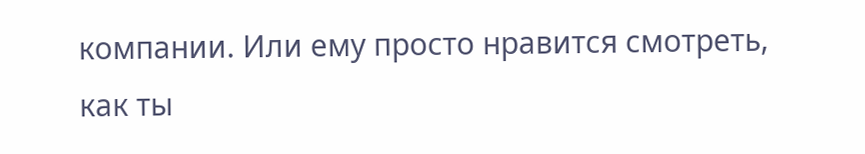компании. Или ему просто нравится смотреть, как ты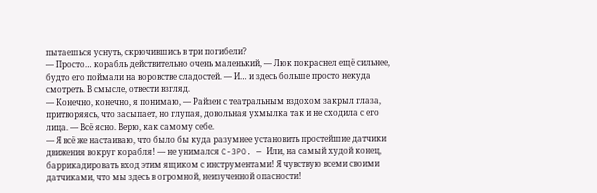пытаешься уснуть, скрючившись в три погибели?
— Просто… корабль действительно очень маленький, — Люк покраснел ещё сильнее, будто его поймали на воровстве сладостей. — И… и здесь больше просто некуда смотреть. В смысле, отвести взгляд.
— Конечно, конечно, я понимаю, — Райзен с театральным вздохом закрыл глаза, притворяясь, что засыпает, но глупая, довольная ухмылка так и не сходила с его лица. — Всё ясно. Верю, как самому себе.
— Я всё же настаиваю, что было бы куда разумнее установить простейшие датчики движения вокруг корабля! — не унимался C-3PO. — Или, на самый худой конец, баррикадировать вход этим ящиком с инструментами! Я чувствую всеми своими датчиками, что мы здесь в огромной, неизученной опасности!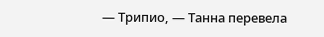— Трипио, — Танна перевела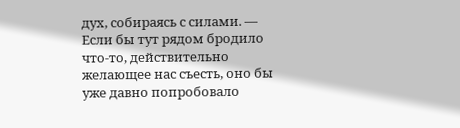дух, собираясь с силами. — Если бы тут рядом бродило что-то, действительно желающее нас съесть, оно бы уже давно попробовало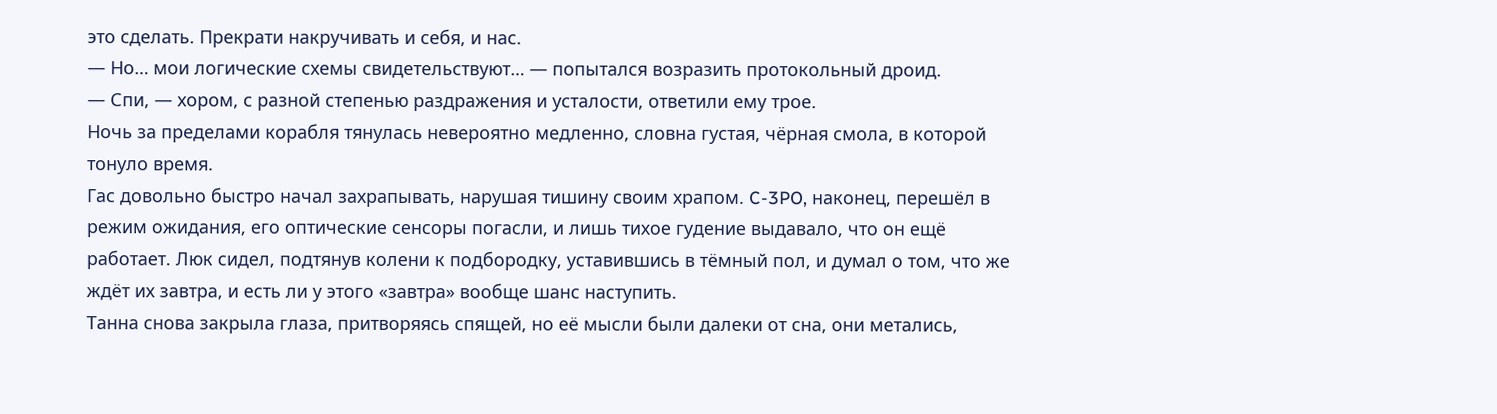это сделать. Прекрати накручивать и себя, и нас.
— Но… мои логические схемы свидетельствуют… — попытался возразить протокольный дроид.
— Спи, — хором, с разной степенью раздражения и усталости, ответили ему трое.
Ночь за пределами корабля тянулась невероятно медленно, словна густая, чёрная смола, в которой тонуло время.
Гас довольно быстро начал захрапывать, нарушая тишину своим храпом. C-3PO, наконец, перешёл в режим ожидания, его оптические сенсоры погасли, и лишь тихое гудение выдавало, что он ещё работает. Люк сидел, подтянув колени к подбородку, уставившись в тёмный пол, и думал о том, что же ждёт их завтра, и есть ли у этого «завтра» вообще шанс наступить.
Танна снова закрыла глаза, притворяясь спящей, но её мысли были далеки от сна, они метались,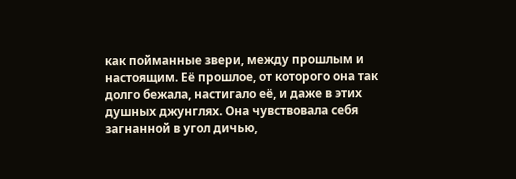как пойманные звери, между прошлым и настоящим. Её прошлое, от которого она так долго бежала, настигало её, и даже в этих душных джунглях. Она чувствовала себя загнанной в угол дичью,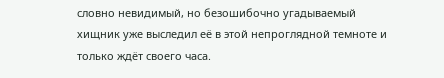словно невидимый, но безошибочно угадываемый хищник уже выследил её в этой непроглядной темноте и только ждёт своего часа.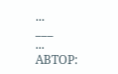...
___
...
АВТОР: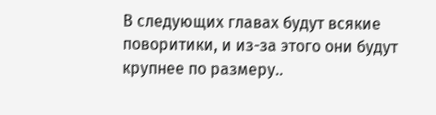В следующих главах будут всякие поворитики, и из-за этого они будут крупнее по размеру..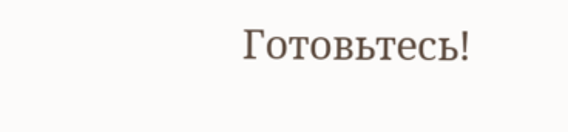Готовьтесь!